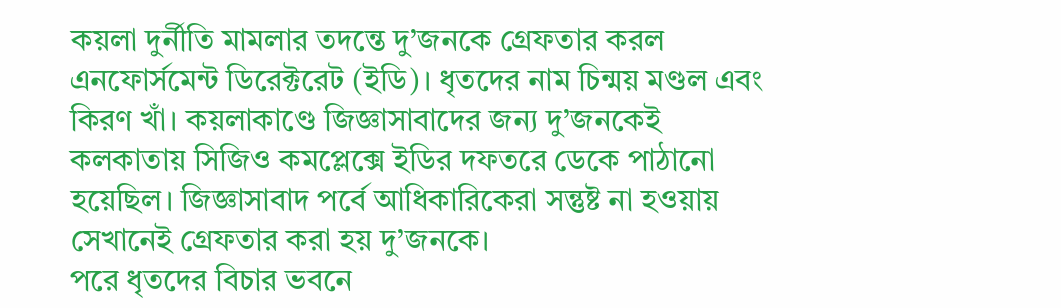কয়লা দুর্নীতি মামলার তদন্তে দু’জনকে গ্রেফতার করল এনফোর্সমেন্ট ডিরেক্টরেট (ইডি)। ধৃতদের নাম চিন্ময় মণ্ডল এবং কিরণ খাঁ। কয়লাকাণ্ডে জিজ্ঞাসাবাদের জন্য দু’জনকেই কলকাতায় সিজিও কমপ্লেক্সে ইডির দফতরে ডেকে পাঠানো হয়েছিল। জিজ্ঞাসাবাদ পর্বে আধিকারিকেরা সন্তুষ্ট না হওয়ায় সেখানেই গ্রেফতার করা হয় দু’জনকে।
পরে ধৃতদের বিচার ভবনে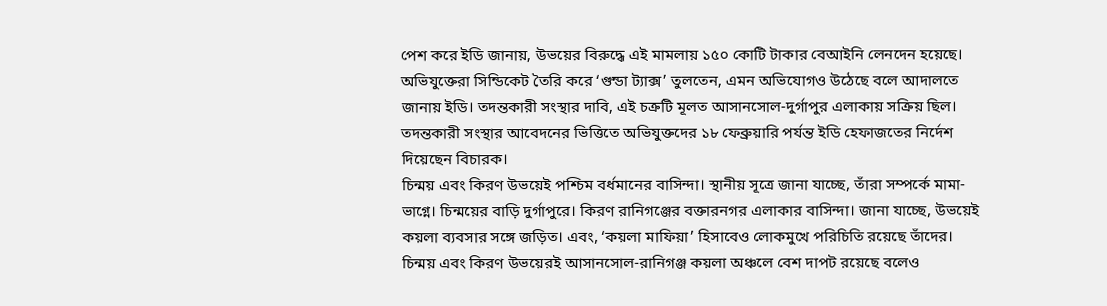পেশ করে ইডি জানায়, উভয়ের বিরুদ্ধে এই মামলায় ১৫০ কোটি টাকার বেআইনি লেনদেন হয়েছে। অভিযুক্তেরা সিন্ডিকেট তৈরি করে ‘গুন্ডা ট্যাক্স’ তুলতেন, এমন অভিযোগও উঠেছে বলে আদালতে জানায় ইডি। তদন্তকারী সংস্থার দাবি, এই চক্রটি মূলত আসানসোল-দুর্গাপুর এলাকায় সক্রিয় ছিল। তদন্তকারী সংস্থার আবেদনের ভিত্তিতে অভিযুক্তদের ১৮ ফেব্রুয়ারি পর্যন্ত ইডি হেফাজতের নির্দেশ দিয়েছেন বিচারক।
চিন্ময় এবং কিরণ উভয়েই পশ্চিম বর্ধমানের বাসিন্দা। স্থানীয় সূত্রে জানা যাচ্ছে, তাঁরা সম্পর্কে মামা-ভাগ্নে। চিন্ময়ের বাড়ি দুর্গাপুরে। কিরণ রানিগঞ্জের বক্তারনগর এলাকার বাসিন্দা। জানা যাচ্ছে, উভয়েই কয়লা ব্যবসার সঙ্গে জড়িত। এবং, ‘কয়লা মাফিয়া’ হিসাবেও লোকমুখে পরিচিতি রয়েছে তাঁদের। চিন্ময় এবং কিরণ উভয়েরই আসানসোল-রানিগঞ্জ কয়লা অঞ্চলে বেশ দাপট রয়েছে বলেও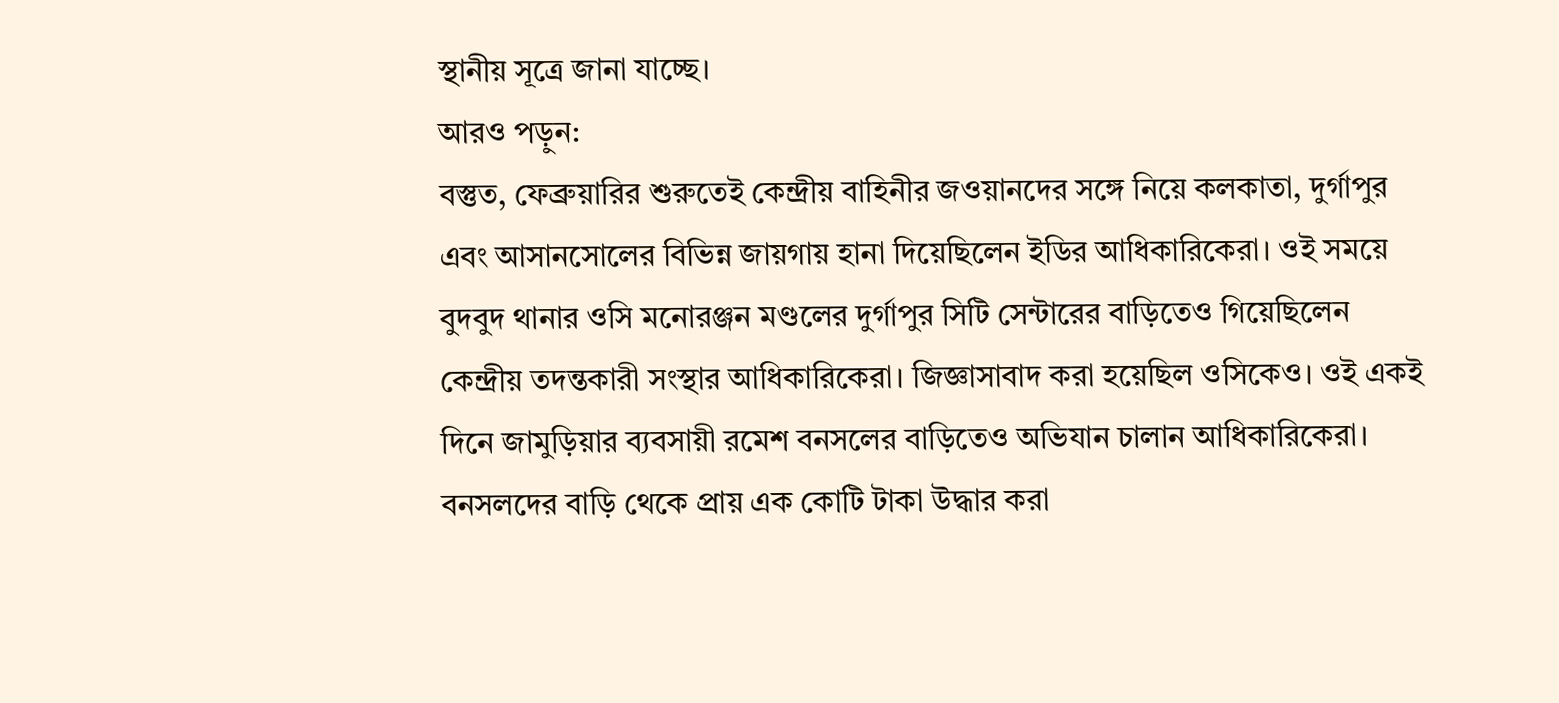স্থানীয় সূত্রে জানা যাচ্ছে।
আরও পড়ুন:
বস্তুত, ফেব্রুয়ারির শুরুতেই কেন্দ্রীয় বাহিনীর জওয়ানদের সঙ্গে নিয়ে কলকাতা, দুর্গাপুর এবং আসানসোলের বিভিন্ন জায়গায় হানা দিয়েছিলেন ইডির আধিকারিকেরা। ওই সময়ে বুদবুদ থানার ওসি মনোরঞ্জন মণ্ডলের দুর্গাপুর সিটি সেন্টারের বাড়িতেও গিয়েছিলেন কেন্দ্রীয় তদন্তকারী সংস্থার আধিকারিকেরা। জিজ্ঞাসাবাদ করা হয়েছিল ওসিকেও। ওই একই দিনে জামুড়িয়ার ব্যবসায়ী রমেশ বনসলের বাড়িতেও অভিযান চালান আধিকারিকেরা। বনসলদের বাড়ি থেকে প্রায় এক কোটি টাকা উদ্ধার করা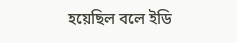হয়েছিল বলে ইডি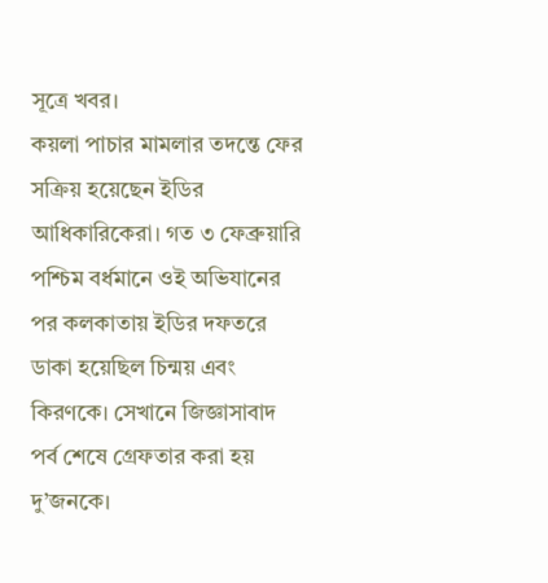সূত্রে খবর।
কয়লা পাচার মামলার তদন্তে ফের সক্রিয় হয়েছেন ইডির আধিকারিকেরা। গত ৩ ফেব্রুয়ারি পশ্চিম বর্ধমানে ওই অভিযানের পর কলকাতায় ইডির দফতরে ডাকা হয়েছিল চিন্ময় এবং কিরণকে। সেখানে জিজ্ঞাসাবাদ পর্ব শেষে গ্রেফতার করা হয় দু’জনকে।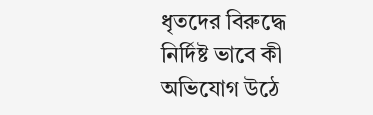ধৃতদের বিরুদ্ধে নির্দিষ্ট ভাবে কী অভিযোগ উঠে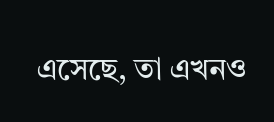এসেছে, তা এখনও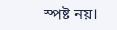স্পষ্ট নয়।